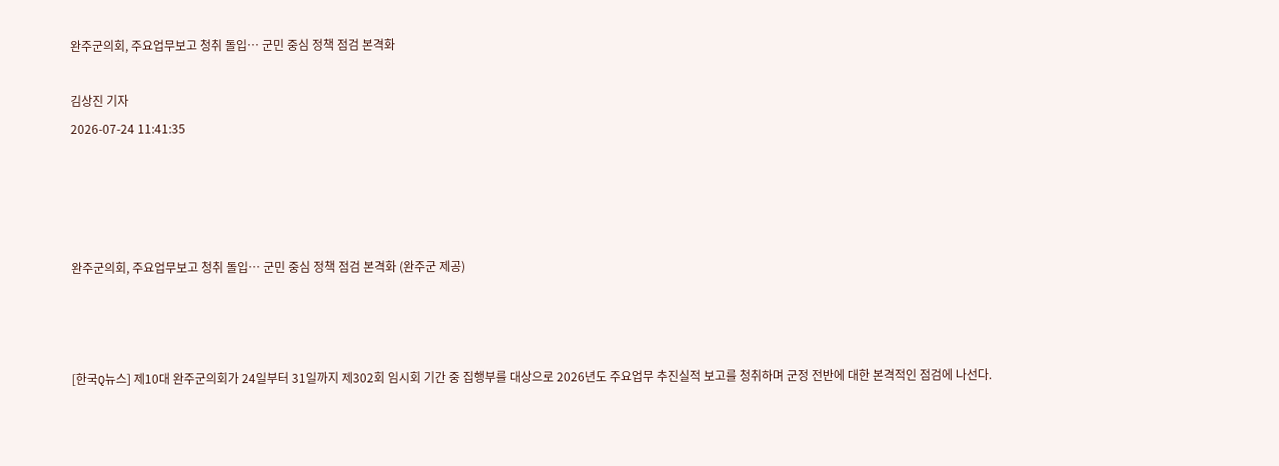완주군의회, 주요업무보고 청취 돌입… 군민 중심 정책 점검 본격화

김상진 기자
2026-07-24 11:41:35




완주군의회, 주요업무보고 청취 돌입… 군민 중심 정책 점검 본격화 (완주군 제공)



[한국Q뉴스] 제10대 완주군의회가 24일부터 31일까지 제302회 임시회 기간 중 집행부를 대상으로 2026년도 주요업무 추진실적 보고를 청취하며 군정 전반에 대한 본격적인 점검에 나선다.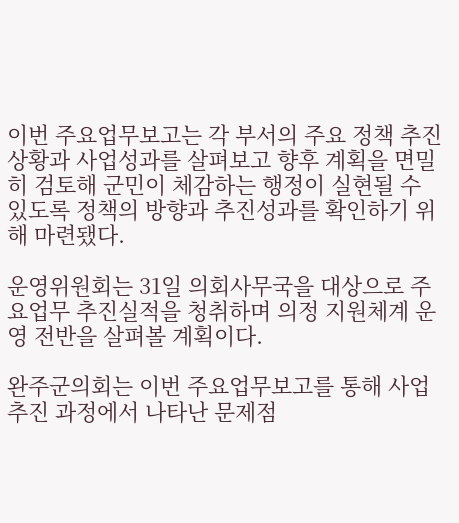이번 주요업무보고는 각 부서의 주요 정책 추진상황과 사업성과를 살펴보고 향후 계획을 면밀히 검토해 군민이 체감하는 행정이 실현될 수 있도록 정책의 방향과 추진성과를 확인하기 위해 마련됐다.

운영위원회는 31일 의회사무국을 대상으로 주요업무 추진실적을 청취하며 의정 지원체계 운영 전반을 살펴볼 계획이다.

완주군의회는 이번 주요업무보고를 통해 사업 추진 과정에서 나타난 문제점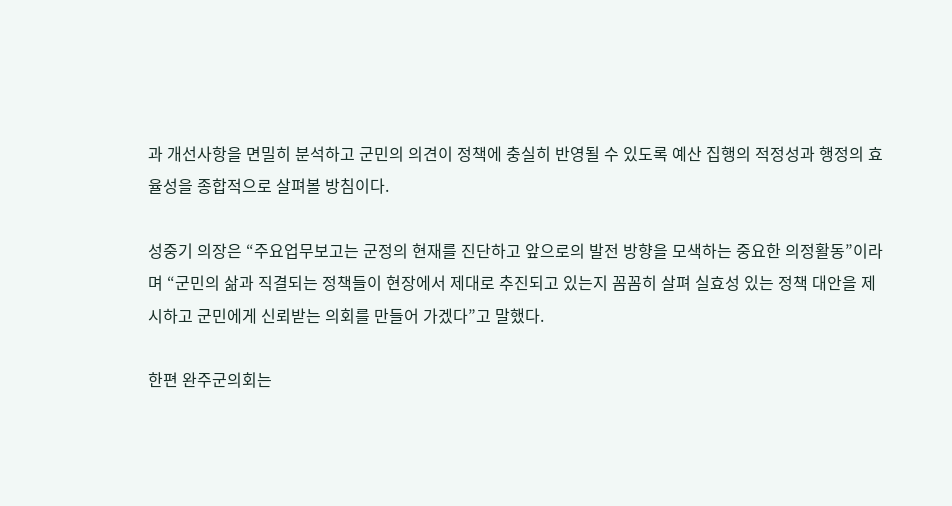과 개선사항을 면밀히 분석하고 군민의 의견이 정책에 충실히 반영될 수 있도록 예산 집행의 적정성과 행정의 효율성을 종합적으로 살펴볼 방침이다.

성중기 의장은 “주요업무보고는 군정의 현재를 진단하고 앞으로의 발전 방향을 모색하는 중요한 의정활동”이라며 “군민의 삶과 직결되는 정책들이 현장에서 제대로 추진되고 있는지 꼼꼼히 살펴 실효성 있는 정책 대안을 제시하고 군민에게 신뢰받는 의회를 만들어 가겠다”고 말했다.

한편 완주군의회는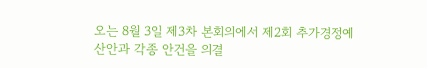오는 8월 3일 제3차 본회의에서 제2회 추가경정예산안과 각종 안건을 의결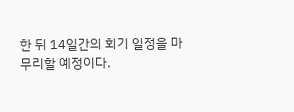한 뒤 14일간의 회기 일정을 마무리할 예정이다.